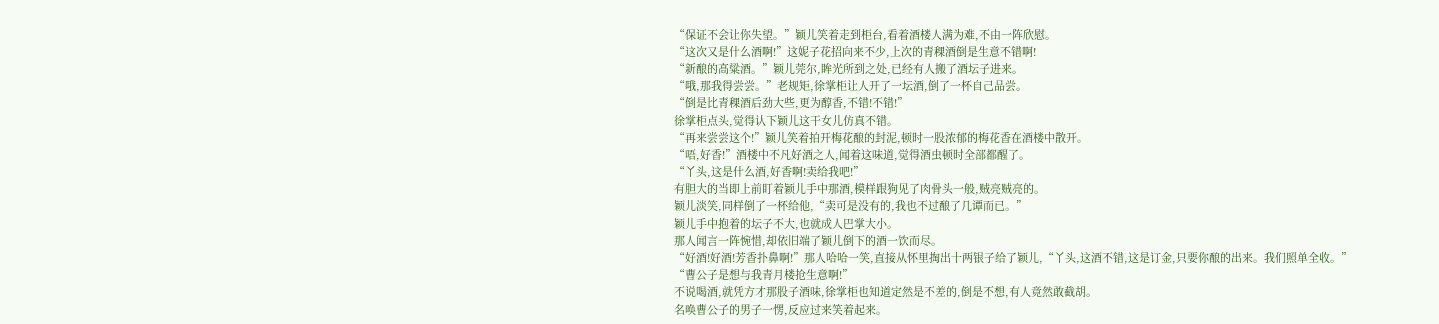“保证不会让你失望。”颖儿笑着走到柜台,看着酒楼人满为难,不由一阵欣慰。
“这次又是什么酒啊!”这妮子花招向来不少,上次的青稞酒倒是生意不错啊!
“新酿的高粱酒。”颖儿莞尔,眸光所到之处,已经有人搬了酒坛子进来。
“哦,那我得尝尝。”老规矩,徐掌柜让人开了一坛酒,倒了一杯自己品尝。
“倒是比青稞酒后劲大些,更为醇香,不错!不错!”
徐掌柜点头,觉得认下颖儿这干女儿仿真不错。
“再来尝尝这个!”颖儿笑着拍开梅花酿的封泥,顿时一股浓郁的梅花香在酒楼中散开。
“唔,好香!”酒楼中不凡好酒之人,闻着这味道,觉得酒虫顿时全部都醒了。
“丫头,这是什么酒,好香啊!卖给我吧!”
有胆大的当即上前盯着颖儿手中那酒,模样跟狗见了肉骨头一般,贼亮贼亮的。
颖儿淡笑,同样倒了一杯给他,“卖可是没有的,我也不过酿了几谭而已。”
颖儿手中抱着的坛子不大,也就成人巴掌大小。
那人闻言一阵惋惜,却依旧端了颖儿倒下的酒一饮而尽。
“好酒!好酒!芳香扑鼻啊!”那人哈哈一笑,直接从怀里掏出十两银子给了颖儿,“丫头,这酒不错,这是订金,只要你酿的出来。我们照单全收。”
“曹公子是想与我青月楼抢生意啊!”
不说喝酒,就凭方才那股子酒味,徐掌柜也知道定然是不差的,倒是不想,有人竟然敢截胡。
名唤曹公子的男子一愣,反应过来笑着起来。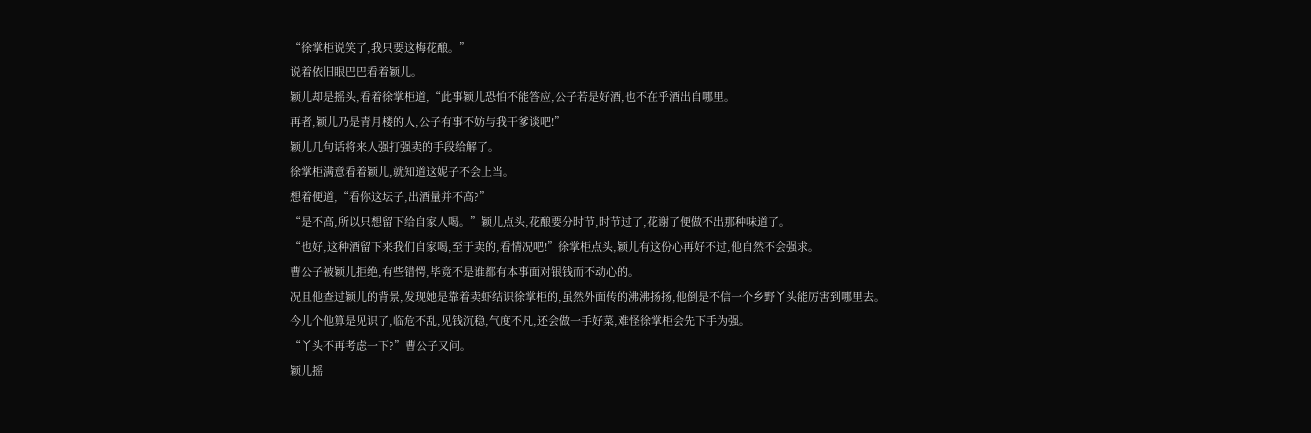“徐掌柜说笑了,我只要这梅花酿。”
说着依旧眼巴巴看着颖儿。
颖儿却是摇头,看着徐掌柜道,“此事颖儿恐怕不能答应,公子若是好酒,也不在乎酒出自哪里。
再者,颖儿乃是青月楼的人,公子有事不妨与我干爹谈吧!”
颖儿几句话将来人强打强卖的手段给解了。
徐掌柜满意看着颖儿,就知道这妮子不会上当。
想着便道,“看你这坛子,出酒量并不高?”
“是不高,所以只想留下给自家人喝。”颖儿点头,花酿要分时节,时节过了,花谢了便做不出那种味道了。
“也好,这种酒留下来我们自家喝,至于卖的,看情况吧!”徐掌柜点头,颖儿有这份心再好不过,他自然不会强求。
曹公子被颖儿拒绝,有些错愕,毕竟不是谁都有本事面对银钱而不动心的。
况且他查过颖儿的背景,发现她是靠着卖虾结识徐掌柜的,虽然外面传的沸沸扬扬,他倒是不信一个乡野丫头能厉害到哪里去。
今儿个他算是见识了,临危不乱,见钱沉稳,气度不凡,还会做一手好菜,难怪徐掌柜会先下手为强。
“丫头不再考虑一下?”曹公子又问。
颖儿摇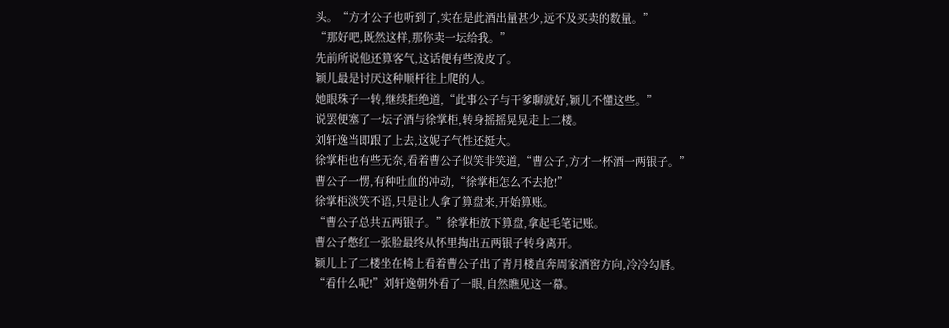头。“方才公子也听到了,实在是此酒出量甚少,远不及买卖的数量。”
“那好吧,既然这样,那你卖一坛给我。”
先前所说他还算客气,这话便有些泼皮了。
颖儿最是讨厌这种顺杆往上爬的人。
她眼珠子一转,继续拒绝道,“此事公子与干爹聊就好,颖儿不懂这些。”
说罢便塞了一坛子酒与徐掌柜,转身摇摇晃晃走上二楼。
刘轩逸当即跟了上去,这妮子气性还挺大。
徐掌柜也有些无奈,看着曹公子似笑非笑道,“曹公子,方才一杯酒一两银子。”
曹公子一愣,有种吐血的冲动,“徐掌柜怎么不去抢!”
徐掌柜淡笑不语,只是让人拿了算盘来,开始算账。
“曹公子总共五两银子。”徐掌柜放下算盘,拿起毛笔记账。
曹公子憋红一张脸最终从怀里掏出五两银子转身离开。
颖儿上了二楼坐在椅上看着曹公子出了青月楼直奔周家酒窖方向,冷冷勾唇。
“看什么呢!”刘轩逸朝外看了一眼,自然瞧见这一幕。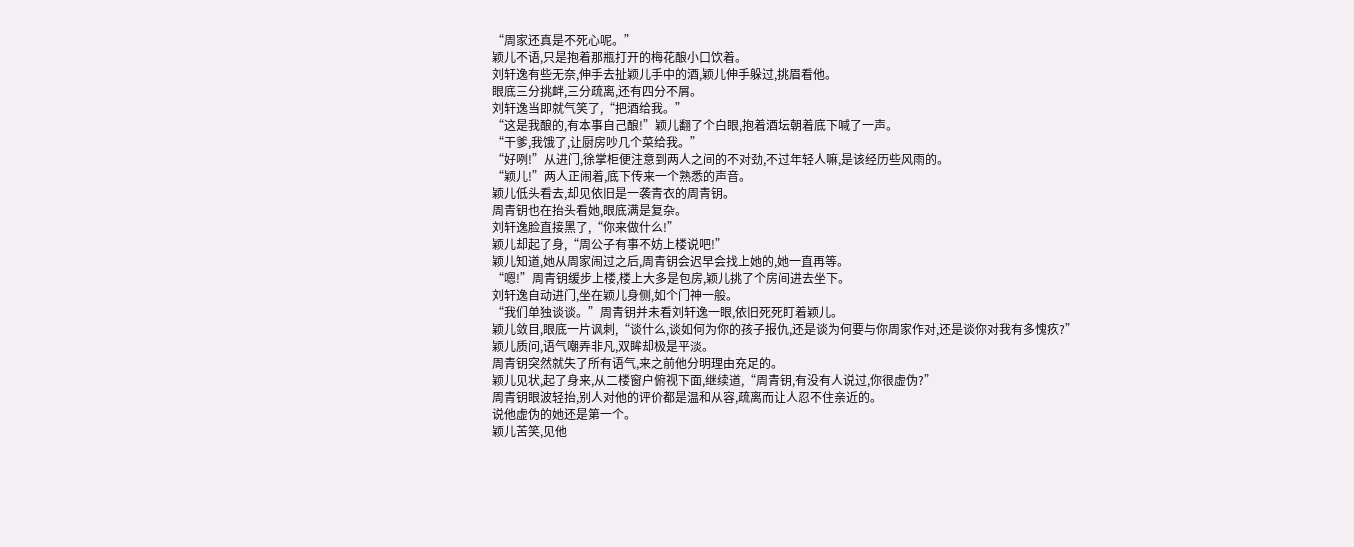“周家还真是不死心呢。”
颖儿不语,只是抱着那瓶打开的梅花酿小口饮着。
刘轩逸有些无奈,伸手去扯颖儿手中的酒,颖儿伸手躲过,挑眉看他。
眼底三分挑衅,三分疏离,还有四分不屑。
刘轩逸当即就气笑了,“把酒给我。”
“这是我酿的,有本事自己酿!”颖儿翻了个白眼,抱着酒坛朝着底下喊了一声。
“干爹,我饿了,让厨房吵几个菜给我。”
“好咧!”从进门,徐掌柜便注意到两人之间的不对劲,不过年轻人嘛,是该经历些风雨的。
“颖儿!”两人正闹着,底下传来一个熟悉的声音。
颖儿低头看去,却见依旧是一袭青衣的周青钥。
周青钥也在抬头看她,眼底满是复杂。
刘轩逸脸直接黑了,“你来做什么!”
颖儿却起了身,“周公子有事不妨上楼说吧!”
颖儿知道,她从周家闹过之后,周青钥会迟早会找上她的,她一直再等。
“嗯!”周青钥缓步上楼,楼上大多是包房,颖儿挑了个房间进去坐下。
刘轩逸自动进门,坐在颖儿身侧,如个门神一般。
“我们单独谈谈。”周青钥并未看刘轩逸一眼,依旧死死盯着颖儿。
颖儿敛目,眼底一片讽刺,“谈什么,谈如何为你的孩子报仇,还是谈为何要与你周家作对,还是谈你对我有多愧疚?”
颖儿质问,语气嘲弄非凡,双眸却极是平淡。
周青钥突然就失了所有语气,来之前他分明理由充足的。
颖儿见状,起了身来,从二楼窗户俯视下面,继续道,“周青钥,有没有人说过,你很虚伪?”
周青钥眼波轻抬,别人对他的评价都是温和从容,疏离而让人忍不住亲近的。
说他虚伪的她还是第一个。
颖儿苦笑,见他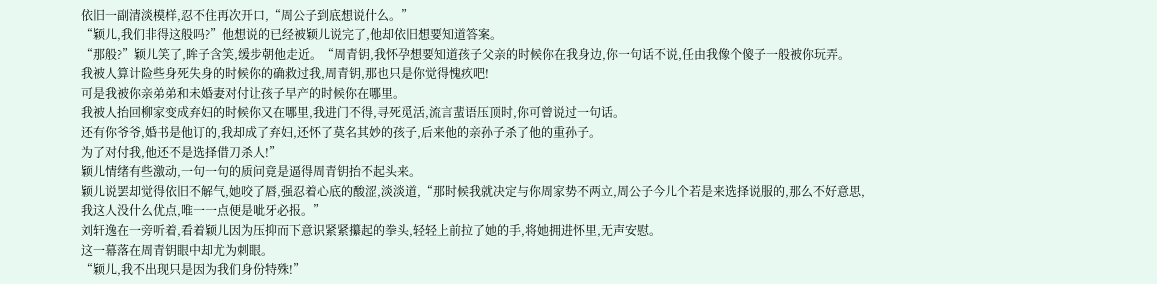依旧一副清淡模样,忍不住再次开口,“周公子到底想说什么。”
“颖儿,我们非得这般吗?”他想说的已经被颖儿说完了,他却依旧想要知道答案。
“那般?”颖儿笑了,眸子含笑,缓步朝他走近。“周青钥,我怀孕想要知道孩子父亲的时候你在我身边,你一句话不说,任由我像个傻子一般被你玩弄。
我被人算计险些身死失身的时候你的确救过我,周青钥,那也只是你觉得愧疚吧!
可是我被你亲弟弟和未婚妻对付让孩子早产的时候你在哪里。
我被人抬回柳家变成弃妇的时候你又在哪里,我进门不得,寻死觅活,流言蜚语压顶时,你可曾说过一句话。
还有你爷爷,婚书是他订的,我却成了弃妇,还怀了莫名其妙的孩子,后来他的亲孙子杀了他的重孙子。
为了对付我,他还不是选择借刀杀人!”
颖儿情绪有些激动,一句一句的质问竟是逼得周青钥抬不起头来。
颖儿说罢却觉得依旧不解气,她咬了唇,强忍着心底的酸涩,淡淡道,“那时候我就决定与你周家势不两立,周公子今儿个若是来选择说服的,那么不好意思,我这人没什么优点,唯一一点便是呲牙必报。”
刘轩逸在一旁听着,看着颖儿因为压抑而下意识紧紧攥起的拳头,轻轻上前拉了她的手,将她拥进怀里,无声安慰。
这一幕落在周青钥眼中却尤为刺眼。
“颖儿,我不出现只是因为我们身份特殊!”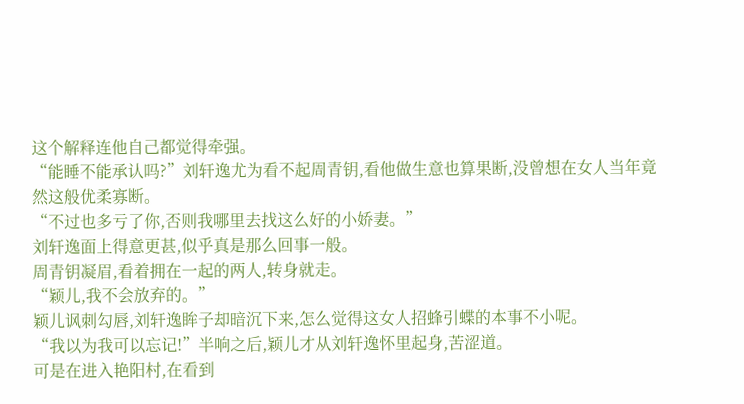这个解释连他自己都觉得牵强。
“能睡不能承认吗?”刘轩逸尤为看不起周青钥,看他做生意也算果断,没曾想在女人当年竟然这般优柔寡断。
“不过也多亏了你,否则我哪里去找这么好的小娇妻。”
刘轩逸面上得意更甚,似乎真是那么回事一般。
周青钥凝眉,看着拥在一起的两人,转身就走。
“颖儿,我不会放弃的。”
颖儿讽刺勾唇,刘轩逸眸子却暗沉下来,怎么觉得这女人招蜂引蝶的本事不小呢。
“我以为我可以忘记!”半响之后,颖儿才从刘轩逸怀里起身,苦涩道。
可是在进入艳阳村,在看到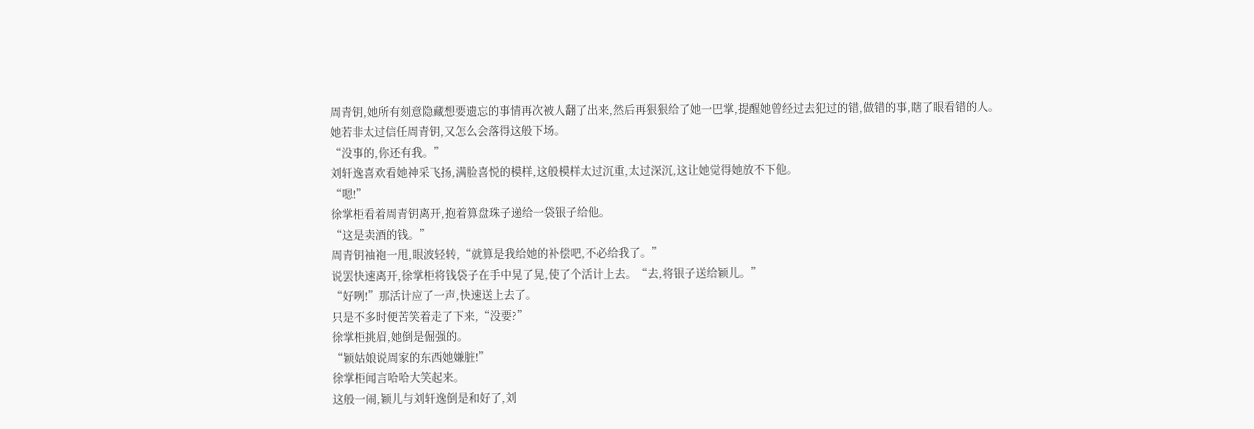周青钥,她所有刻意隐藏想要遗忘的事情再次被人翻了出来,然后再狠狠给了她一巴掌,提醒她曾经过去犯过的错,做错的事,瞎了眼看错的人。
她若非太过信任周青钥,又怎么会落得这般下场。
“没事的,你还有我。”
刘轩逸喜欢看她神采飞扬,满脸喜悦的模样,这般模样太过沉重,太过深沉,这让她觉得她放不下他。
“嗯!”
徐掌柜看着周青钥离开,抱着算盘珠子递给一袋银子给他。
“这是卖酒的钱。”
周青钥袖袍一甩,眼波轻转,“就算是我给她的补偿吧,不必给我了。”
说罢快速离开,徐掌柜将钱袋子在手中晃了晃,使了个活计上去。“去,将银子送给颖儿。”
“好咧!”那活计应了一声,快速送上去了。
只是不多时便苦笑着走了下来,“没要?”
徐掌柜挑眉,她倒是倔强的。
“颖姑娘说周家的东西她嫌脏!”
徐掌柜闻言哈哈大笑起来。
这般一闹,颖儿与刘轩逸倒是和好了,刘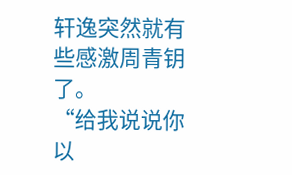轩逸突然就有些感激周青钥了。
“给我说说你以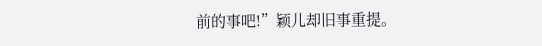前的事吧!”颖儿却旧事重提。